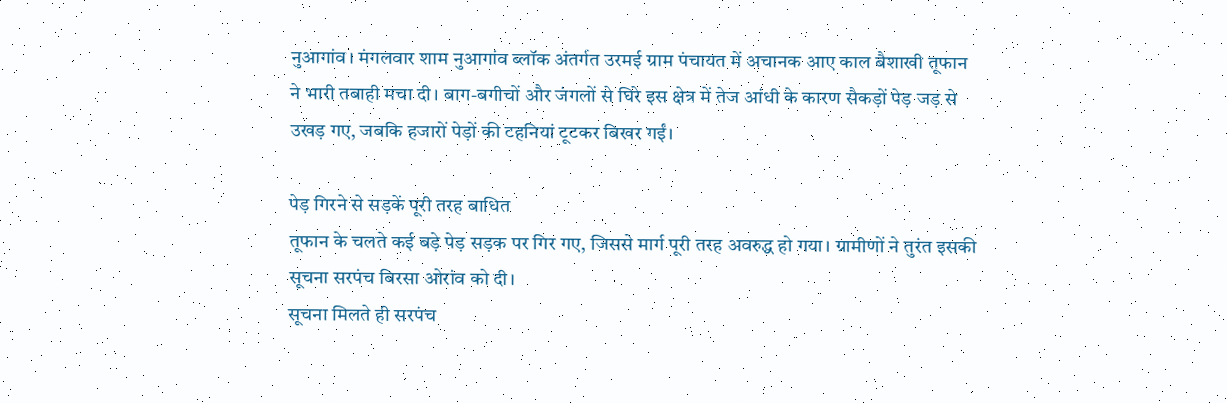नुआगांव। मंगलवार शाम नुआगांव ब्लॉक अंतर्गत उरमई ग्राम पंचायत में अचानक आए काल बैशाखी तूफान ने भारी तबाही मचा दी। बाग-बगीचों और जंगलों से घिरे इस क्षेत्र में तेज आंधी के कारण सैकड़ों पेड़ जड़ से उखड़ गए, जबकि हजारों पेड़ों की टहनियां टूटकर बिखर गईं।

पेड़ गिरने से सड़कें पूरी तरह बाधित
तूफान के चलते कई बड़े पेड़ सड़क पर गिर गए, जिससे मार्ग पूरी तरह अवरुद्ध हो गया। ग्रामीणों ने तुरंत इसकी सूचना सरपंच बिरसा ओरांव को दी।
सूचना मिलते ही सरपंच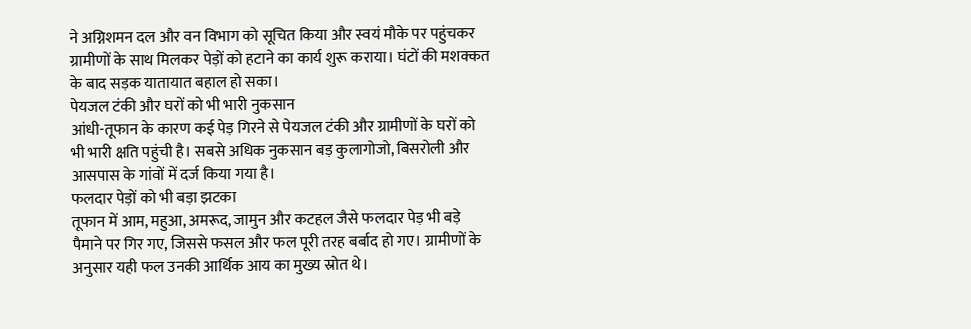ने अग्निशमन दल और वन विभाग को सूचित किया और स्वयं मौके पर पहुंचकर ग्रामीणों के साथ मिलकर पेड़ों को हटाने का कार्य शुरू कराया। घंटों की मशक्कत के बाद सड़क यातायात बहाल हो सका।
पेयजल टंकी और घरों को भी भारी नुकसान
आंधी-तूफान के कारण कई पेड़ गिरने से पेयजल टंकी और ग्रामीणों के घरों को भी भारी क्षति पहुंची है। सबसे अधिक नुकसान बड़ कुलागोजो, बिसरोली और आसपास के गांवों में दर्ज किया गया है।
फलदार पेड़ों को भी बड़ा झटका
तूफान में आम, महुआ, अमरूद, जामुन और कटहल जैसे फलदार पेड़ भी बड़े पैमाने पर गिर गए, जिससे फसल और फल पूरी तरह बर्बाद हो गए। ग्रामीणों के अनुसार यही फल उनकी आर्थिक आय का मुख्य स्रोत थे।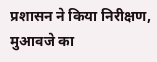प्रशासन ने किया निरीक्षण, मुआवजे का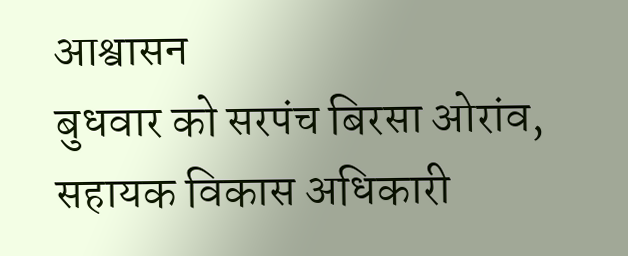आश्वासन
बुधवार को सरपंच बिरसा ओरांव, सहायक विकास अधिकारी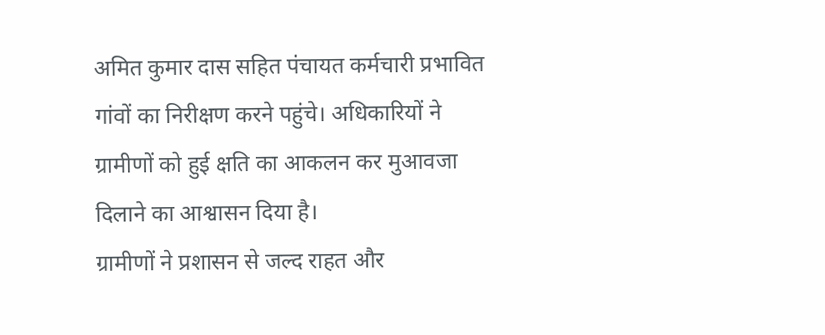अमित कुमार दास सहित पंचायत कर्मचारी प्रभावित गांवों का निरीक्षण करने पहुंचे। अधिकारियों ने ग्रामीणों को हुई क्षति का आकलन कर मुआवजा दिलाने का आश्वासन दिया है।
ग्रामीणों ने प्रशासन से जल्द राहत और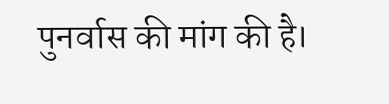पुनर्वास की मांग की है।